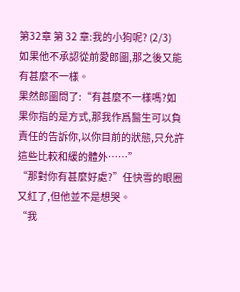第32章 第 32 章:我的小狗呢? (2/3)
如果他不承認從前愛郎圖,那之後又能有甚麼不一樣。
果然郎圖問了:“有甚麼不一樣嗎?如果你指的是方式,那我作爲醫生可以負責任的告訴你,以你目前的狀態,只允許這些比較和緩的體外……”
“那對你有甚麼好處?”任快雪的眼圈又紅了,但他並不是想哭。
“我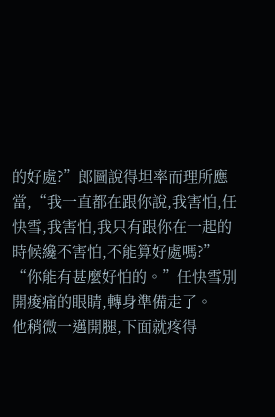的好處?”郎圖說得坦率而理所應當,“我一直都在跟你說,我害怕,任快雪,我害怕,我只有跟你在一起的時候纔不害怕,不能算好處嗎?”
“你能有甚麼好怕的。”任快雪別開痠痛的眼睛,轉身準備走了。
他稍微一邁開腿,下面就疼得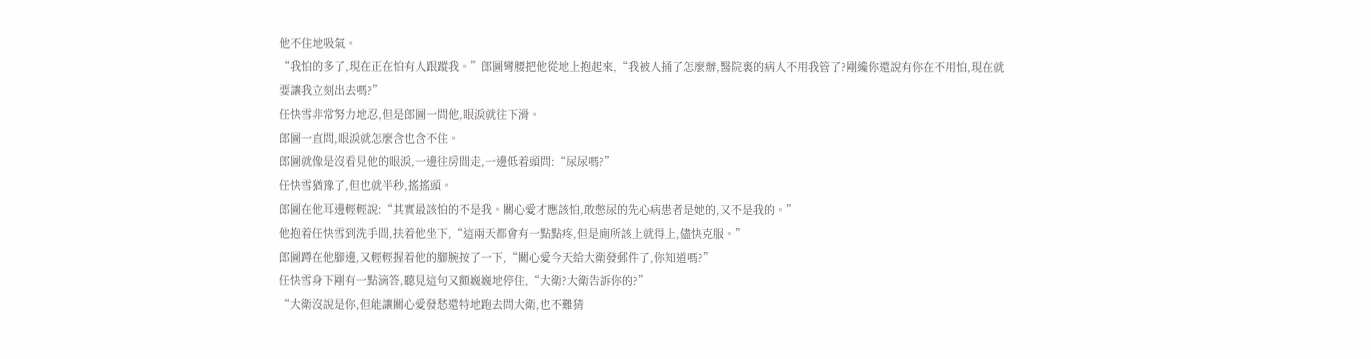他不住地吸氣。
“我怕的多了,現在正在怕有人跟蹤我。”郎圖彎腰把他從地上抱起來,“我被人捅了怎麼辦,醫院裏的病人不用我管了?剛纔你還說有你在不用怕,現在就要讓我立刻出去嗎?”
任快雪非常努力地忍,但是郎圖一問他,眼淚就往下滑。
郎圖一直問,眼淚就怎麼含也含不住。
郎圖就像是沒看見他的眼淚,一邊往房間走,一邊低着頭問:“尿尿嗎?”
任快雪猶豫了,但也就半秒,搖搖頭。
郎圖在他耳邊輕輕說:“其實最該怕的不是我。關心愛才應該怕,敢憋尿的先心病患者是她的,又不是我的。”
他抱着任快雪到洗手間,扶着他坐下,“這兩天都會有一點點疼,但是廁所該上就得上,儘快克服。”
郎圖蹲在他腳邊,又輕輕握着他的腳腕按了一下,“關心愛今天給大衛發郵件了,你知道嗎?”
任快雪身下剛有一點滴答,聽見這句又顫巍巍地停住,“大衛?大衛告訴你的?”
“大衛沒說是你,但能讓關心愛發愁還特地跑去問大衛,也不難猜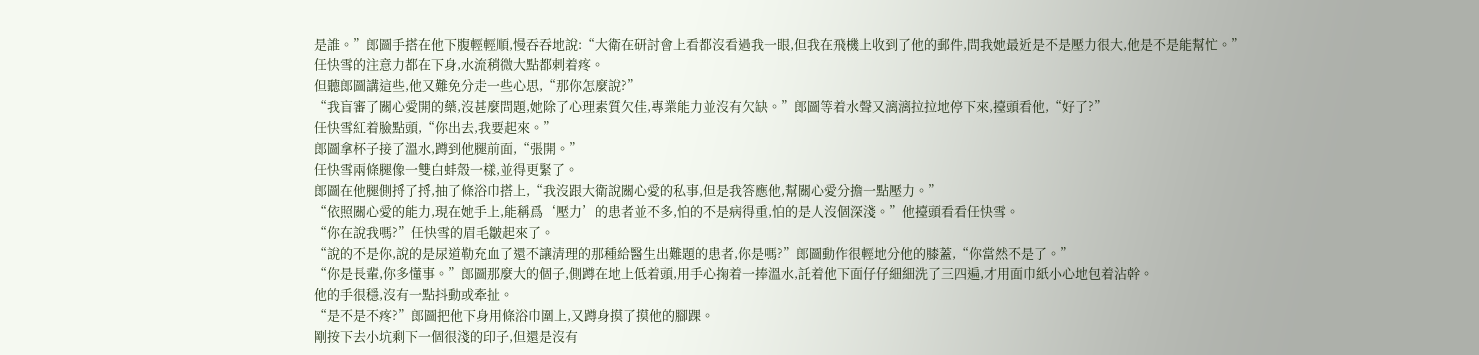是誰。”郎圖手搭在他下腹輕輕順,慢吞吞地說:“大衛在研討會上看都沒看過我一眼,但我在飛機上收到了他的郵件,問我她最近是不是壓力很大,他是不是能幫忙。”
任快雪的注意力都在下身,水流稍微大點都剌着疼。
但聽郎圖講這些,他又難免分走一些心思,“那你怎麼說?”
“我盲審了關心愛開的藥,沒甚麼問題,她除了心理素質欠佳,專業能力並沒有欠缺。”郎圖等着水聲又漓漓拉拉地停下來,擡頭看他,“好了?”
任快雪紅着臉點頭,“你出去,我要起來。”
郎圖拿杯子接了溫水,蹲到他腿前面,“張開。”
任快雪兩條腿像一雙白蚌殼一樣,並得更緊了。
郎圖在他腿側捋了捋,抽了條浴巾搭上,“我沒跟大衛說關心愛的私事,但是我答應他,幫關心愛分擔一點壓力。”
“依照關心愛的能力,現在她手上,能稱爲‘壓力’的患者並不多,怕的不是病得重,怕的是人沒個深淺。”他擡頭看看任快雪。
“你在說我嗎?”任快雪的眉毛皺起來了。
“說的不是你,說的是尿道勒充血了還不讓清理的那種給醫生出難題的患者,你是嗎?”郎圖動作很輕地分他的膝蓋,“你當然不是了。”
“你是長輩,你多懂事。”郎圖那麼大的個子,側蹲在地上低着頭,用手心掬着一捧溫水,託着他下面仔仔細細洗了三四遍,才用面巾紙小心地包着沾幹。
他的手很穩,沒有一點抖動或牽扯。
“是不是不疼?”郎圖把他下身用條浴巾圍上,又蹲身摸了摸他的腳踝。
剛按下去小坑剩下一個很淺的印子,但還是沒有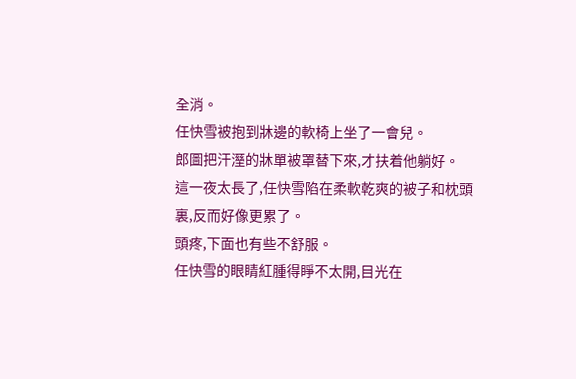全消。
任快雪被抱到牀邊的軟椅上坐了一會兒。
郎圖把汗溼的牀單被罩替下來,才扶着他躺好。
這一夜太長了,任快雪陷在柔軟乾爽的被子和枕頭裏,反而好像更累了。
頭疼,下面也有些不舒服。
任快雪的眼睛紅腫得睜不太開,目光在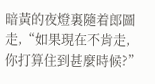暗黃的夜燈裏隨着郎圖走,“如果現在不肯走,你打算住到甚麼時候?”